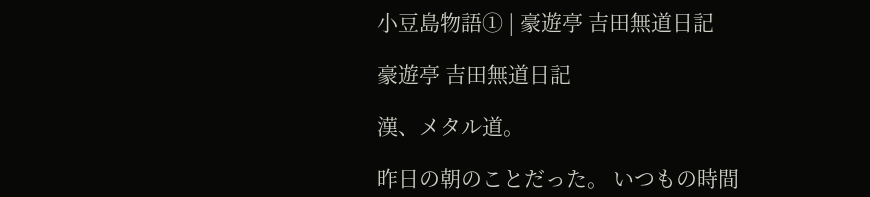小豆島物語① | 豪遊亭 吉田無道日記

豪遊亭 吉田無道日記

漢、メタル道。

昨日の朝のことだった。 いつもの時間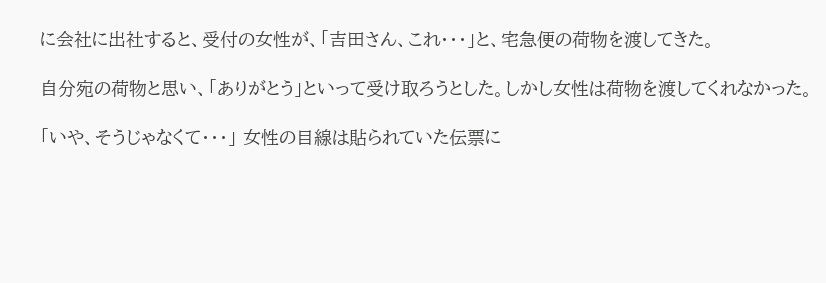に会社に出社すると、受付の女性が、「吉田さん、これ・・・」と、宅急便の荷物を渡してきた。

自分宛の荷物と思い、「ありがとう」といって受け取ろうとした。しかし女性は荷物を渡してくれなかった。

「いや、そうじゃなくて・・・」 女性の目線は貼られていた伝票に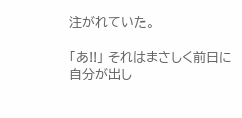注がれていた。

「あ!!」 それはまさしく前日に自分が出し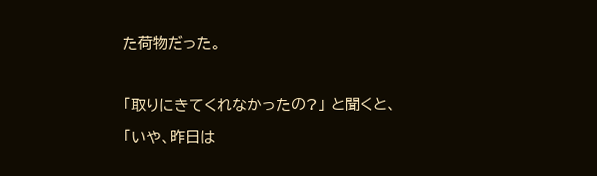た荷物だった。

「取りにきてくれなかったの?」 と聞くと、
「いや、昨日は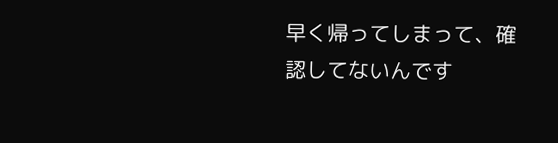早く帰ってしまって、確認してないんです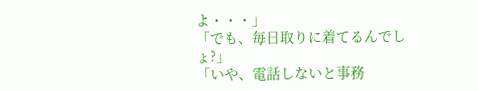よ・・・」
「でも、毎日取りに着てるんでしょ?」
「いや、電話しないと事務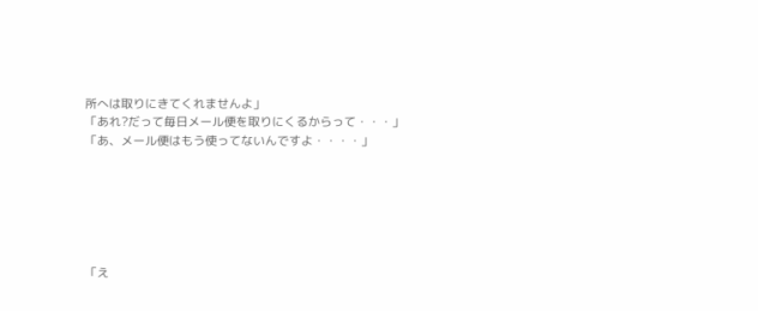所へは取りにきてくれませんよ」
「あれ?だって毎日メール便を取りにくるからって・・・」
「あ、メール便はもう使ってないんですよ・・・・」






「え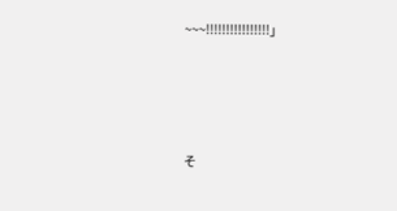~~~!!!!!!!!!!!!!!!!」






そ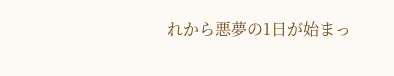れから悪夢の1日が始まっ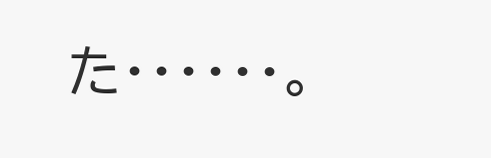た・・・・・・。